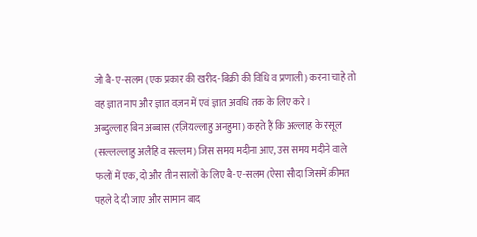जो बै-ए-सलम (एक प्रकार की खरीद-बिक्री की विधि व प्रणाली) करना चाहे तो वह ज्ञात नाप और ज्ञात वज़न में एवं ज्ञात अवधि तक के लिए करे।
अब्दुल्लाह बिन अब्बास (रज़ियल्लाहु अनहुमा) कहते हैं कि अल्लाह के रसूल (सल्लल्लाहु अलैहि व सल्लम) जिस समय मदीना आए, उस समय मदीने वाले फलों में एक, दो और तीन सालों के लिए बै-ए-सलम (ऐसा सौदा जिसमें क़ीमत पहले दे दी जाए और सामान बाद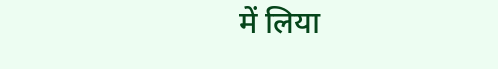में लिया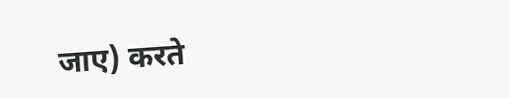जाए) करते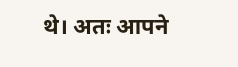थे। अतः आपने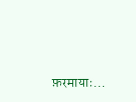फ़रमायाः…